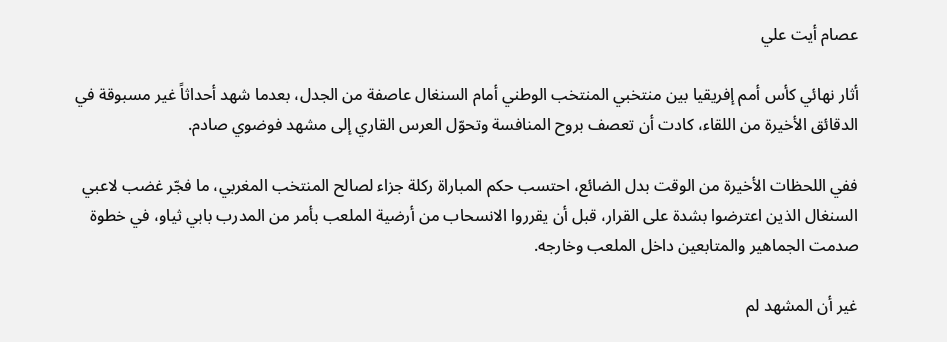عصام أيت علي

أثار نهائي كأس أمم إفريقيا بين منتخبي المنتخب الوطني أمام السنغال عاصفة من الجدل، بعدما شهد أحداثاً غير مسبوقة في الدقائق الأخيرة من اللقاء، كادت أن تعصف بروح المنافسة وتحوّل العرس القاري إلى مشهد فوضوي صادم.

ففي اللحظات الأخيرة من الوقت بدل الضائع، احتسب حكم المباراة ركلة جزاء لصالح المنتخب المغربي، ما فجّر غضب لاعبي السنغال الذين اعترضوا بشدة على القرار، قبل أن يقرروا الانسحاب من أرضية الملعب بأمر من المدرب بابي ثياو، في خطوة صدمت الجماهير والمتابعين داخل الملعب وخارجه.

غير أن المشهد لم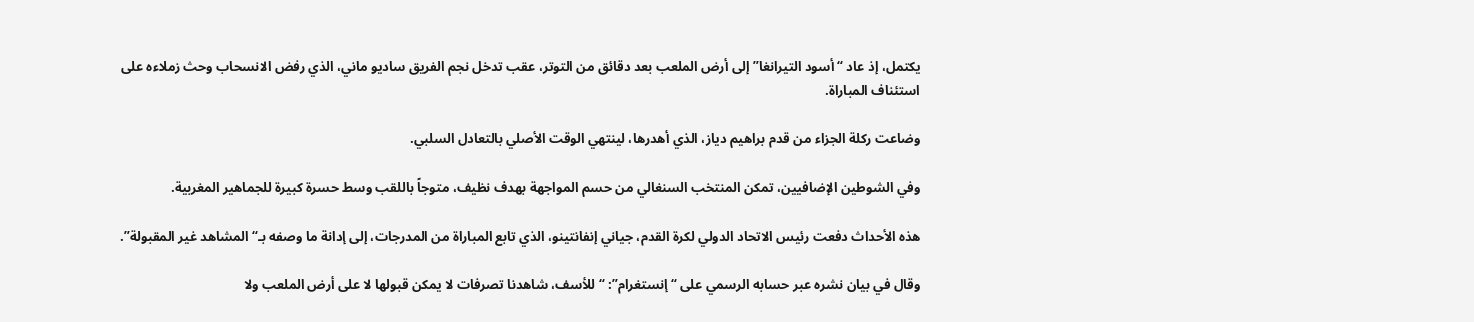يكتمل، إذ عاد “أسود التيرانغا” إلى أرض الملعب بعد دقائق من التوتر، عقب تدخل نجم الفريق ساديو ماني، الذي رفض الانسحاب وحث زملاءه على استئناف المباراة.

وضاعت ركلة الجزاء من قدم براهيم دياز، الذي أهدرها، لينتهي الوقت الأصلي بالتعادل السلبي.

وفي الشوطين الإضافيين، تمكن المنتخب السنغالي من حسم المواجهة بهدف نظيف، متوجاً باللقب وسط حسرة كبيرة للجماهير المغربية.

هذه الأحداث دفعت رئيس الاتحاد الدولي لكرة القدم، جياني إنفانتينو، الذي تابع المباراة من المدرجات، إلى إدانة ما وصفه بـ“المشاهد غير المقبولة”.

وقال في بيان نشره عبر حسابه الرسمي على “إنستغرام”: “للأسف، شاهدنا تصرفات لا يمكن قبولها لا على أرض الملعب ولا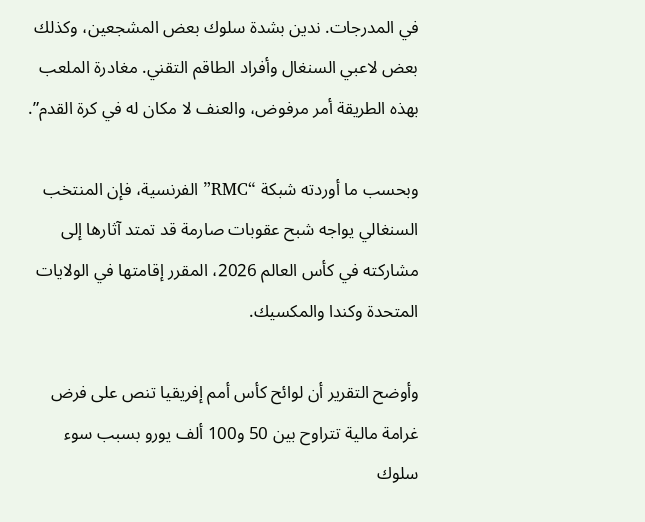في المدرجات. ندين بشدة سلوك بعض المشجعين، وكذلك بعض لاعبي السنغال وأفراد الطاقم التقني. مغادرة الملعب بهذه الطريقة أمر مرفوض، والعنف لا مكان له في كرة القدم”.

وبحسب ما أوردته شبكة “RMC” الفرنسية، فإن المنتخب السنغالي يواجه شبح عقوبات صارمة قد تمتد آثارها إلى مشاركته في كأس العالم 2026، المقرر إقامتها في الولايات المتحدة وكندا والمكسيك.

وأوضح التقرير أن لوائح كأس أمم إفريقيا تنص على فرض غرامة مالية تتراوح بين 50 و100 ألف يورو بسبب سوء سلوك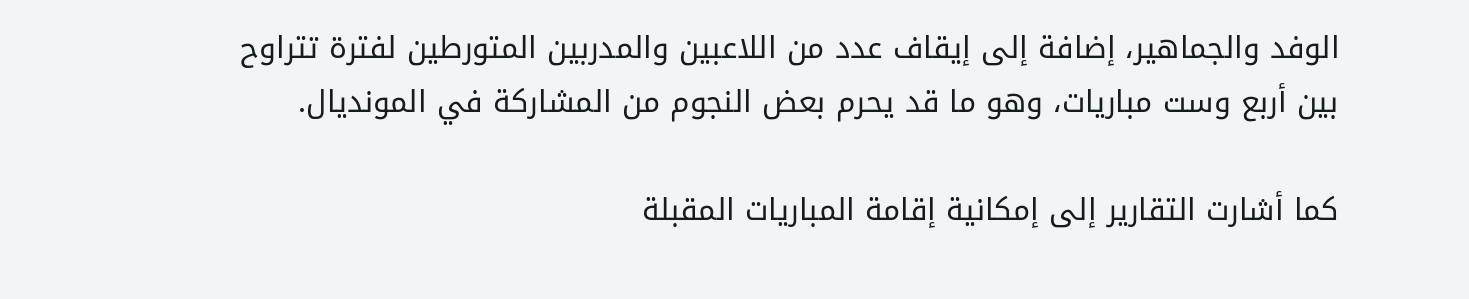الوفد والجماهير، إضافة إلى إيقاف عدد من اللاعبين والمدربين المتورطين لفترة تتراوح بين أربع وست مباريات، وهو ما قد يحرم بعض النجوم من المشاركة في المونديال.

كما أشارت التقارير إلى إمكانية إقامة المباريات المقبلة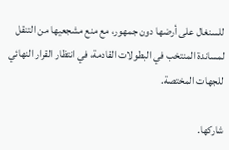للسنغال على أرضها دون جمهور، مع منع مشجعيها من التنقل لمساندة المنتخب في البطولات القادمة، في انتظار القرار النهائي للجهات المختصة.

شاركها.